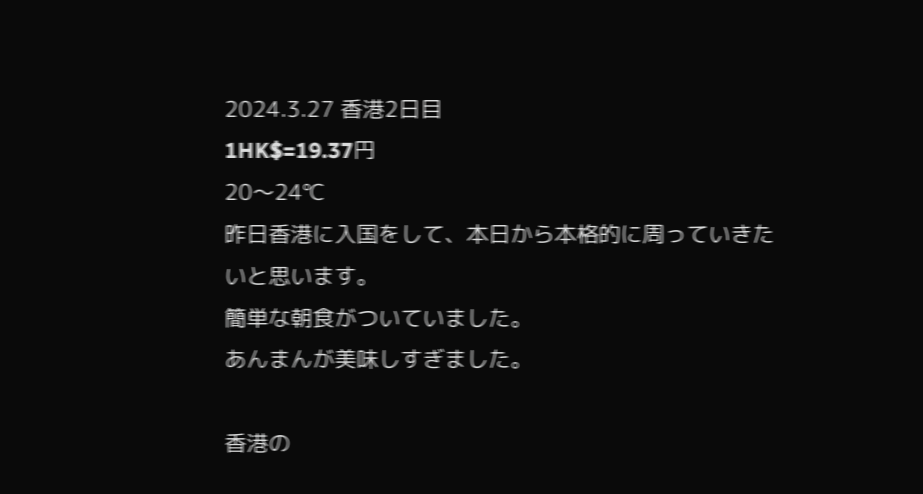2024.3.27 香港2日目
1HK$=19.37円
20〜24℃
昨日香港に入国をして、本日から本格的に周っていきたいと思います。
簡単な朝食がついていました。
あんまんが美味しすぎました。

香港の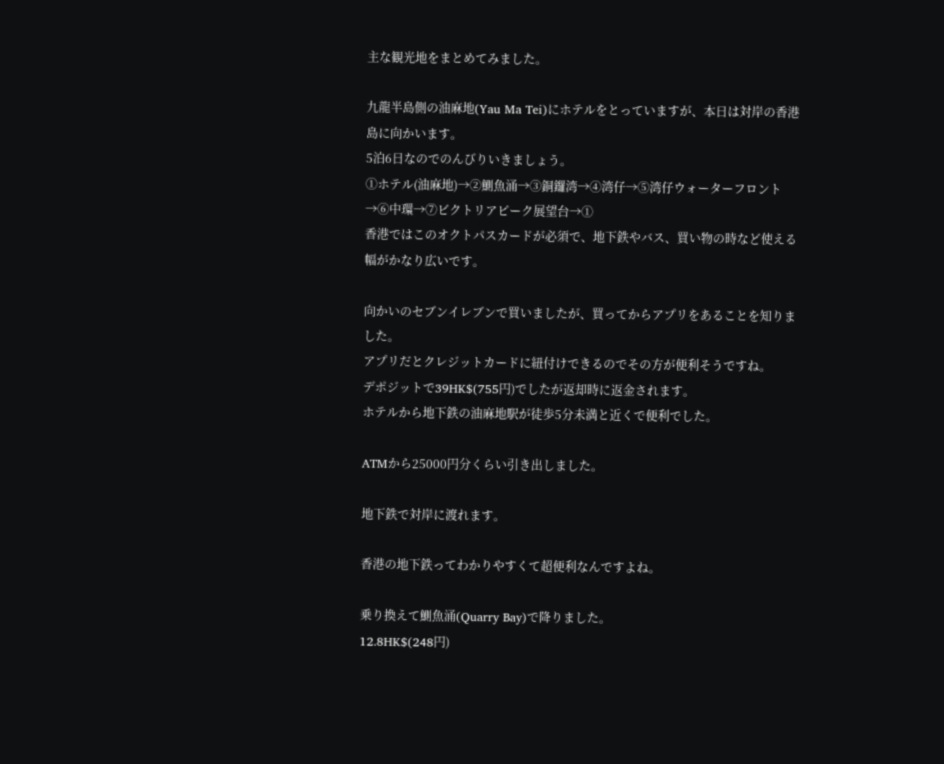主な観光地をまとめてみました。

九龍半島側の油麻地(Yau Ma Tei)にホテルをとっていますが、本日は対岸の香港島に向かいます。
5泊6日なのでのんびりいきましょう。
①ホテル(油麻地)→②鰂魚涌→③銅鑼湾→④湾仔→⑤湾仔ウォーターフロント→⑥中環→⑦ビクトリアピーク展望台→①
香港ではこのオクトパスカードが必須で、地下鉄やバス、買い物の時など使える幅がかなり広いです。

向かいのセブンイレブンで買いましたが、買ってからアプリをあることを知りました。
アプリだとクレジットカードに紐付けできるのでその方が便利そうですね。
デポジットで39HK$(755円)でしたが返却時に返金されます。
ホテルから地下鉄の油麻地駅が徒歩5分未満と近くで便利でした。

ATMから25000円分くらい引き出しました。

地下鉄で対岸に渡れます。

香港の地下鉄ってわかりやすくて超便利なんですよね。

乗り換えて鰂魚涌(Quarry Bay)で降りました。
12.8HK$(248円)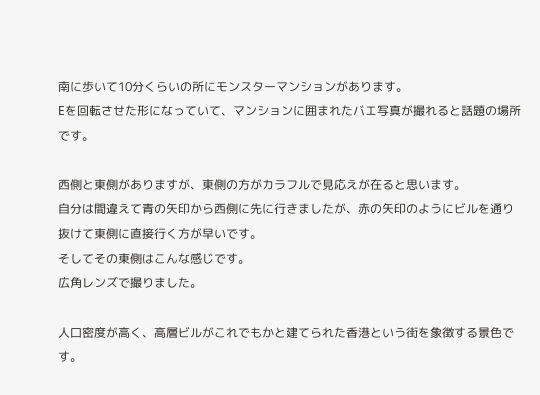南に歩いて10分くらいの所にモンスターマンションがあります。
Eを回転させた形になっていて、マンションに囲まれたバエ写真が撮れると話題の場所です。

西側と東側がありますが、東側の方がカラフルで見応えが在ると思います。
自分は間違えて青の矢印から西側に先に行きましたが、赤の矢印のようにビルを通り抜けて東側に直接行く方が早いです。
そしてその東側はこんな感じです。
広角レンズで撮りました。

人口密度が高く、高層ビルがこれでもかと建てられた香港という街を象徴する景色です。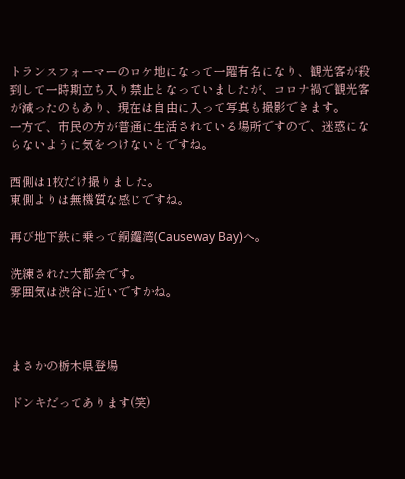トランスフォーマーのロケ地になって一躍有名になり、観光客が殺到して一時期立ち入り禁止となっていましたが、コロナ禍で観光客が減ったのもあり、現在は自由に入って写真も撮影できます。
一方で、市民の方が普通に生活されている場所ですので、迷惑にならないように気をつけないとですね。

西側は1枚だけ撮りました。
東側よりは無機質な感じですね。

再び地下鉄に乗って銅鑼湾(Causeway Bay)へ。

洗練された大都会です。
雰囲気は渋谷に近いですかね。



まさかの栃木県登場

ドンキだってあります(笑)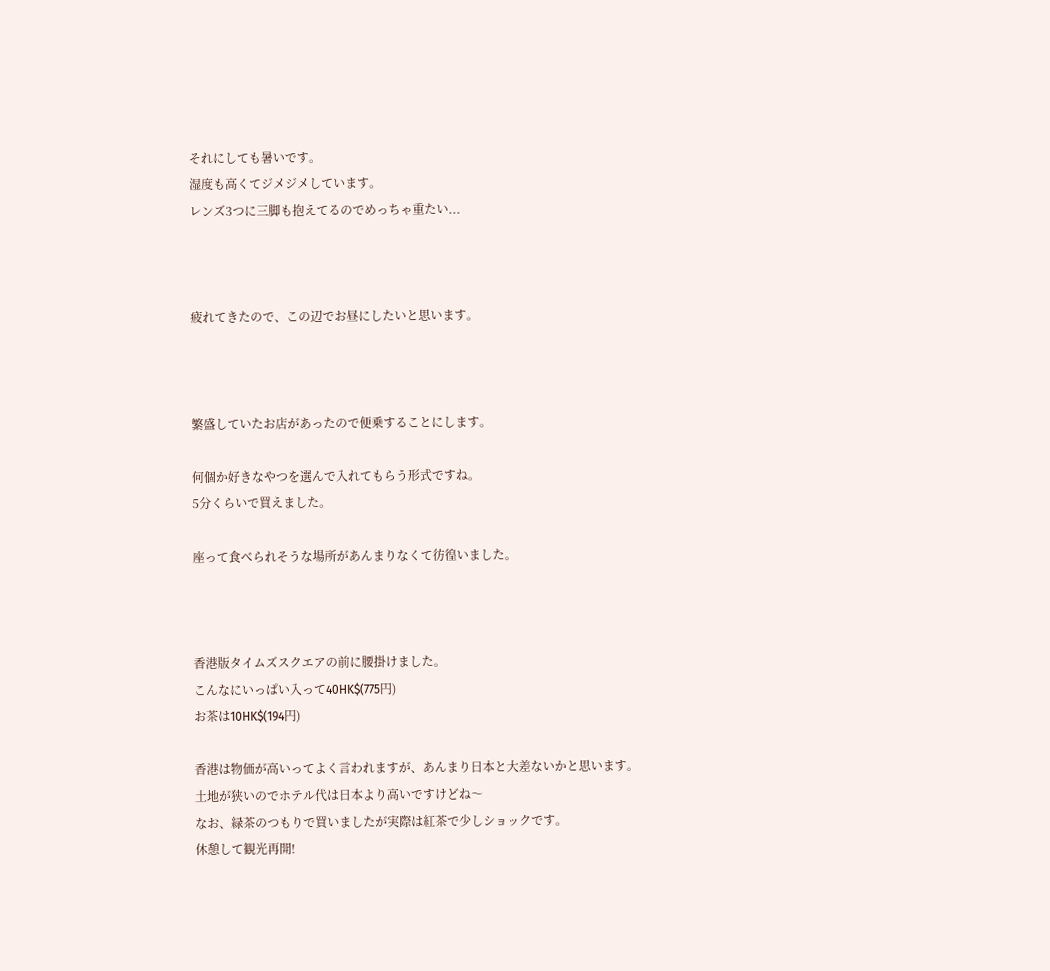それにしても暑いです。
湿度も高くてジメジメしています。
レンズ3つに三脚も抱えてるのでめっちゃ重たい...



疲れてきたので、この辺でお昼にしたいと思います。



繁盛していたお店があったので便乗することにします。

何個か好きなやつを選んで入れてもらう形式ですね。
5分くらいで買えました。

座って食べられそうな場所があんまりなくて彷徨いました。



香港版タイムズスクエアの前に腰掛けました。
こんなにいっぱい入って40HK$(775円)
お茶は10HK$(194円)

香港は物価が高いってよく言われますが、あんまり日本と大差ないかと思います。
土地が狭いのでホテル代は日本より高いですけどね〜
なお、緑茶のつもりで買いましたが実際は紅茶で少しショックです。
休憩して観光再開!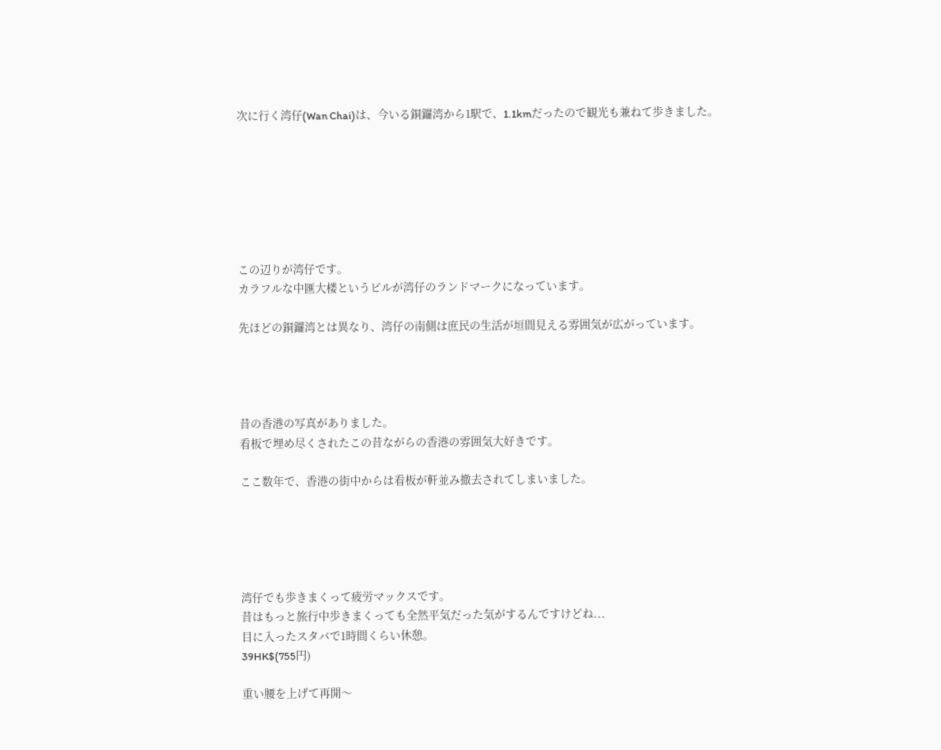次に行く湾仔(Wan Chai)は、今いる銅鑼湾から1駅で、1.1kmだったので観光も兼ねて歩きました。







この辺りが湾仔です。
カラフルな中匯大楼というビルが湾仔のランドマークになっています。

先ほどの銅鑼湾とは異なり、湾仔の南側は庶民の生活が垣間見える雰囲気が広がっています。




昔の香港の写真がありました。
看板で埋め尽くされたこの昔ながらの香港の雰囲気大好きです。

ここ数年で、香港の街中からは看板が軒並み撤去されてしまいました。





湾仔でも歩きまくって疲労マックスです。
昔はもっと旅行中歩きまくっても全然平気だった気がするんですけどね...
目に入ったスタバで1時間くらい休憩。
39HK$(755円)

重い腰を上げて再開〜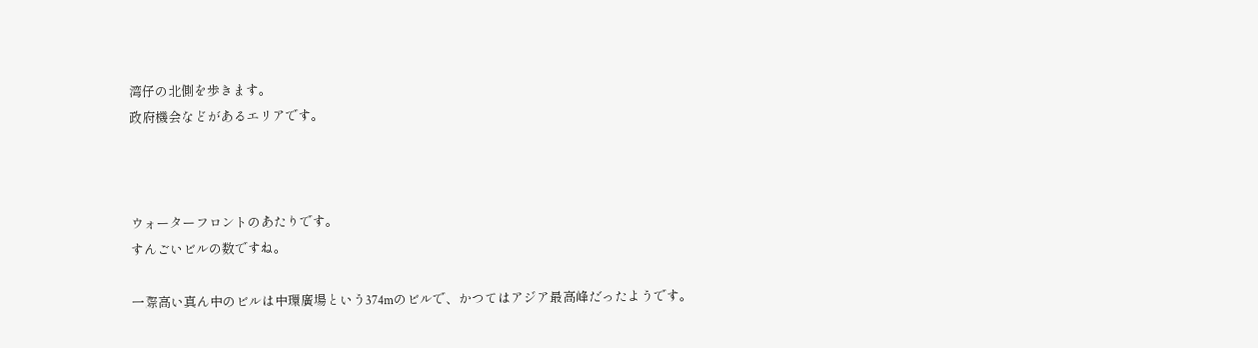湾仔の北側を歩きます。
政府機会などがあるエリアです。



ウォーターフロントのあたりです。
すんごいビルの数ですね。

一際高い真ん中のビルは中環廣場という374mのビルで、かつてはアジア最高峰だったようです。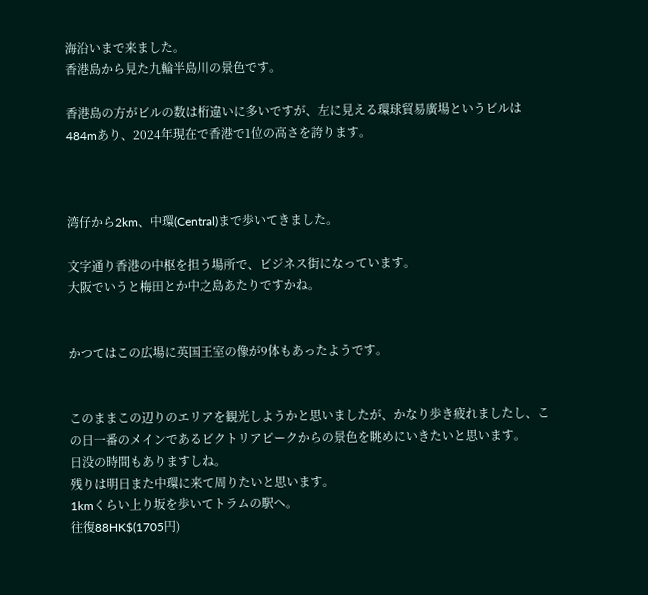海沿いまで来ました。
香港島から見た九輪半島川の景色です。

香港島の方がビルの数は桁違いに多いですが、左に見える環球貿易廣場というビルは484mあり、2024年現在で香港で1位の高さを誇ります。



湾仔から2km、中環(Central)まで歩いてきました。

文字通り香港の中枢を担う場所で、ビジネス街になっています。
大阪でいうと梅田とか中之島あたりですかね。


かつてはこの広場に英国王室の像が9体もあったようです。


このままこの辺りのエリアを観光しようかと思いましたが、かなり歩き疲れましたし、この日一番のメインであるビクトリアピークからの景色を眺めにいきたいと思います。
日没の時間もありますしね。
残りは明日また中環に来て周りたいと思います。
1kmくらい上り坂を歩いてトラムの駅へ。
往復88HK$(1705円)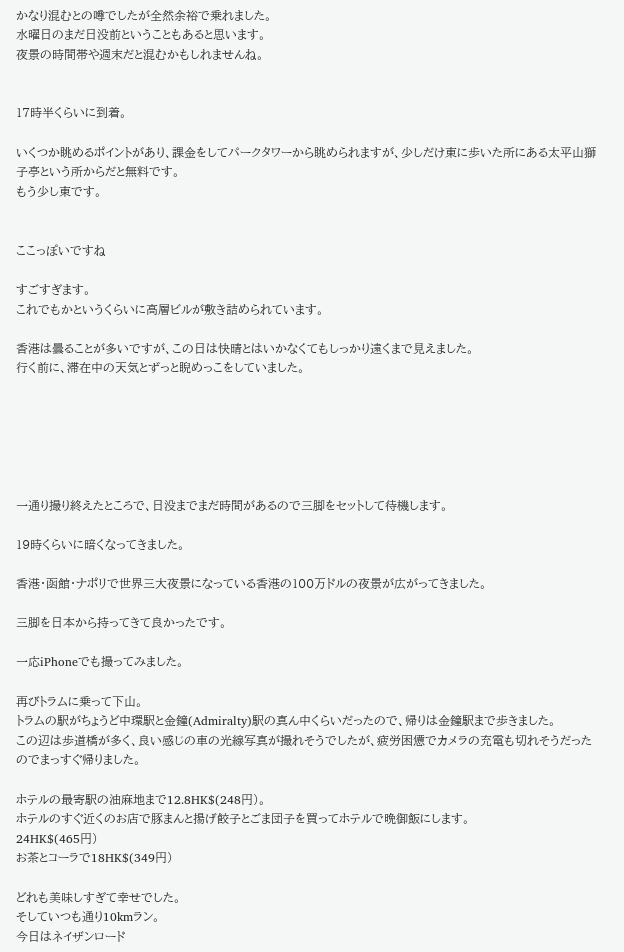かなり混むとの噂でしたが全然余裕で乗れました。
水曜日のまだ日没前ということもあると思います。
夜景の時間帯や週末だと混むかもしれませんね。


17時半くらいに到着。

いくつか眺めるポイントがあり、課金をしてパークタワーから眺められますが、少しだけ東に歩いた所にある太平山獅子亭という所からだと無料です。
もう少し東です。


ここっぽいですね

すごすぎます。
これでもかというくらいに高層ビルが敷き詰められています。

香港は曇ることが多いですが、この日は快晴とはいかなくてもしっかり遠くまで見えました。
行く前に、滞在中の天気とずっと睨めっこをしていました。






一通り撮り終えたところで、日没までまだ時間があるので三脚をセットして待機します。

19時くらいに暗くなってきました。

香港・函館・ナポリで世界三大夜景になっている香港の100万ドルの夜景が広がってきました。

三脚を日本から持ってきて良かったです。

一応iPhoneでも撮ってみました。

再びトラムに乗って下山。
トラムの駅がちょうど中環駅と金鐘(Admiralty)駅の真ん中くらいだったので、帰りは金鐘駅まで歩きました。
この辺は歩道橋が多く、良い感じの車の光線写真が撮れそうでしたが、疲労困憊でカメラの充電も切れそうだったのでまっすぐ帰りました。

ホテルの最寄駅の油麻地まで12.8HK$(248円)。
ホテルのすぐ近くのお店で豚まんと揚げ餃子とごま団子を買ってホテルで晩御飯にします。
24HK$(465円)
お茶とコーラで18HK$(349円)

どれも美味しすぎて幸せでした。
そしていつも通り10kmラン。
今日はネイザンロード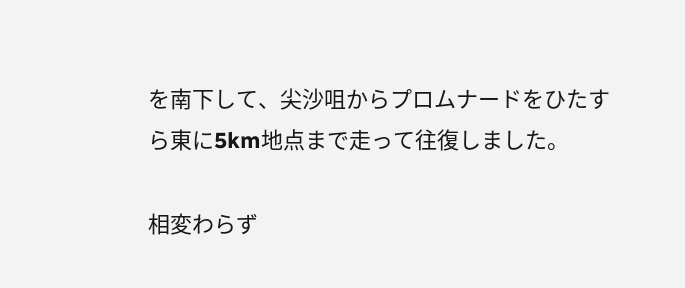を南下して、尖沙咀からプロムナードをひたすら東に5km地点まで走って往復しました。

相変わらず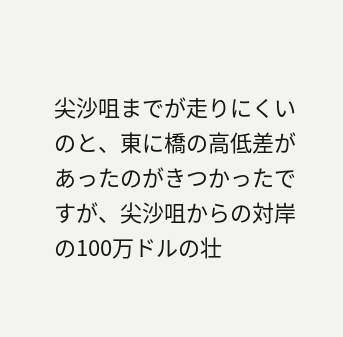尖沙咀までが走りにくいのと、東に橋の高低差があったのがきつかったですが、尖沙咀からの対岸の100万ドルの壮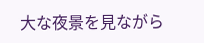大な夜景を見ながら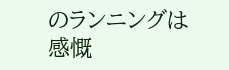のランニングは感慨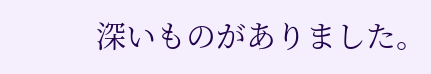深いものがありました。